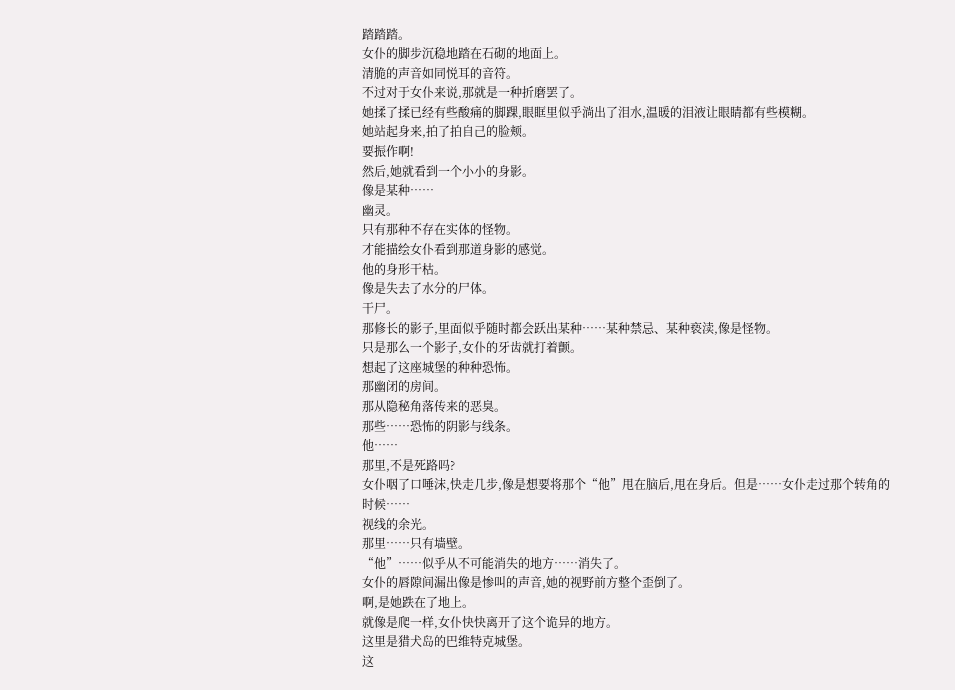踏踏踏。
女仆的脚步沉稳地踏在石砌的地面上。
清脆的声音如同悦耳的音符。
不过对于女仆来说,那就是一种折磨罢了。
她揉了揉已经有些酸痛的脚踝,眼眶里似乎淌出了泪水,温暖的泪液让眼睛都有些模糊。
她站起身来,拍了拍自己的脸颊。
要振作啊!
然后,她就看到一个小小的身影。
像是某种……
幽灵。
只有那种不存在实体的怪物。
才能描绘女仆看到那道身影的感觉。
他的身形干枯。
像是失去了水分的尸体。
干尸。
那修长的影子,里面似乎随时都会跃出某种……某种禁忌、某种亵渎,像是怪物。
只是那么一个影子,女仆的牙齿就打着颤。
想起了这座城堡的种种恐怖。
那幽闭的房间。
那从隐秘角落传来的恶臭。
那些……恐怖的阴影与线条。
他……
那里,不是死路吗?
女仆咽了口唾沫,快走几步,像是想要将那个“他”甩在脑后,甩在身后。但是……女仆走过那个转角的时候……
视线的余光。
那里……只有墙壁。
“他”……似乎从不可能消失的地方……消失了。
女仆的唇隙间漏出像是惨叫的声音,她的视野前方整个歪倒了。
啊,是她跌在了地上。
就像是爬一样,女仆快快离开了这个诡异的地方。
这里是猎犬岛的巴维特克城堡。
这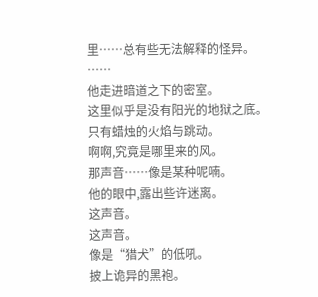里……总有些无法解释的怪异。
……
他走进暗道之下的密室。
这里似乎是没有阳光的地狱之底。
只有蜡烛的火焰与跳动。
啊啊,究竟是哪里来的风。
那声音……像是某种呢喃。
他的眼中,露出些许迷离。
这声音。
这声音。
像是“猎犬”的低吼。
披上诡异的黑袍。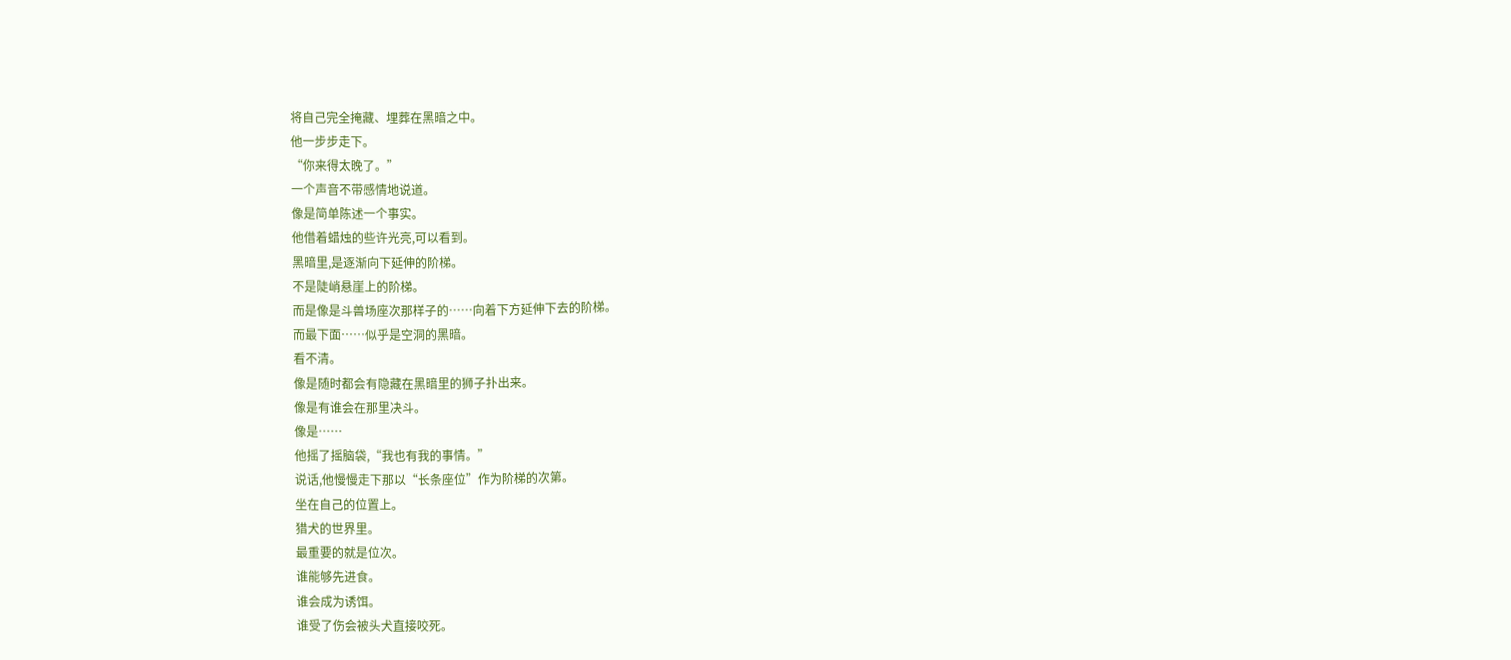将自己完全掩藏、埋葬在黑暗之中。
他一步步走下。
“你来得太晚了。”
一个声音不带感情地说道。
像是简单陈述一个事实。
他借着蜡烛的些许光亮,可以看到。
黑暗里,是逐渐向下延伸的阶梯。
不是陡峭悬崖上的阶梯。
而是像是斗兽场座次那样子的……向着下方延伸下去的阶梯。
而最下面……似乎是空洞的黑暗。
看不清。
像是随时都会有隐藏在黑暗里的狮子扑出来。
像是有谁会在那里决斗。
像是……
他摇了摇脑袋,“我也有我的事情。”
说话,他慢慢走下那以“长条座位”作为阶梯的次第。
坐在自己的位置上。
猎犬的世界里。
最重要的就是位次。
谁能够先进食。
谁会成为诱饵。
谁受了伤会被头犬直接咬死。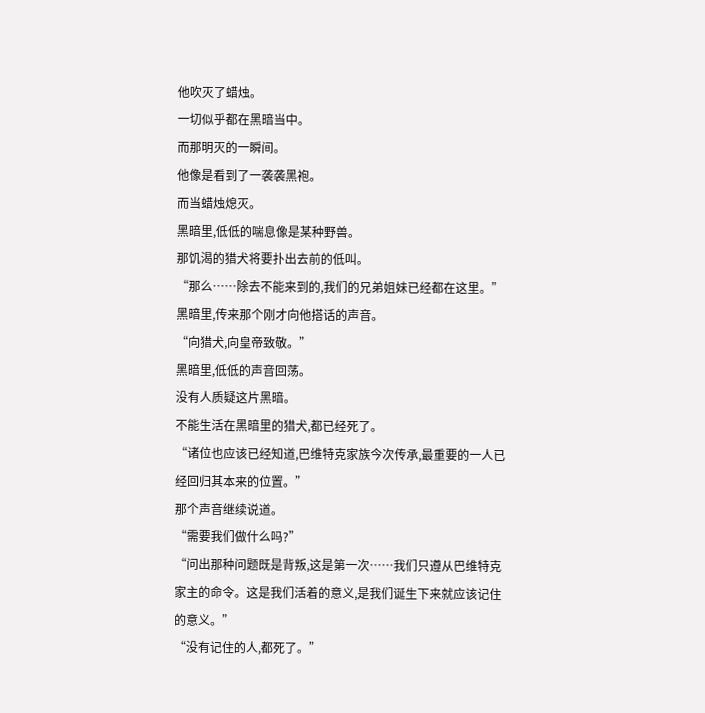他吹灭了蜡烛。
一切似乎都在黑暗当中。
而那明灭的一瞬间。
他像是看到了一袭袭黑袍。
而当蜡烛熄灭。
黑暗里,低低的喘息像是某种野兽。
那饥渴的猎犬将要扑出去前的低叫。
“那么……除去不能来到的,我们的兄弟姐妹已经都在这里。”
黑暗里,传来那个刚才向他搭话的声音。
“向猎犬,向皇帝致敬。”
黑暗里,低低的声音回荡。
没有人质疑这片黑暗。
不能生活在黑暗里的猎犬,都已经死了。
“诸位也应该已经知道,巴维特克家族今次传承,最重要的一人已经回归其本来的位置。”
那个声音继续说道。
“需要我们做什么吗?”
“问出那种问题既是背叛,这是第一次……我们只遵从巴维特克家主的命令。这是我们活着的意义,是我们诞生下来就应该记住的意义。”
“没有记住的人,都死了。”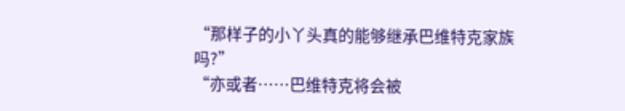“那样子的小丫头真的能够继承巴维特克家族吗?”
“亦或者……巴维特克将会被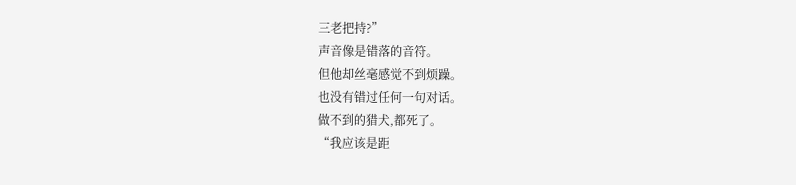三老把持?”
声音像是错落的音符。
但他却丝毫感觉不到烦躁。
也没有错过任何一句对话。
做不到的猎犬,都死了。
“我应该是距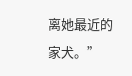离她最近的家犬。”